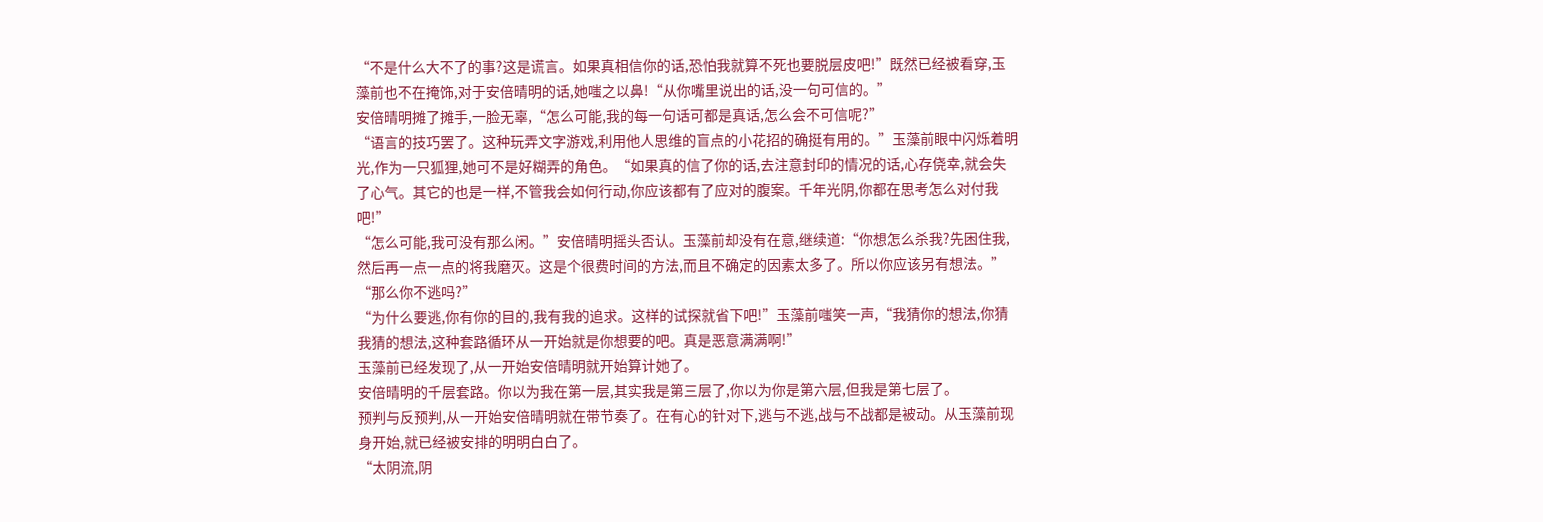“不是什么大不了的事?这是谎言。如果真相信你的话,恐怕我就算不死也要脱层皮吧!”既然已经被看穿,玉藻前也不在掩饰,对于安倍晴明的话,她嗤之以鼻!“从你嘴里说出的话,没一句可信的。”
安倍晴明摊了摊手,一脸无辜,“怎么可能,我的每一句话可都是真话,怎么会不可信呢?”
“语言的技巧罢了。这种玩弄文字游戏,利用他人思维的盲点的小花招的确挺有用的。”玉藻前眼中闪烁着明光,作为一只狐狸,她可不是好糊弄的角色。“如果真的信了你的话,去注意封印的情况的话,心存侥幸,就会失了心气。其它的也是一样,不管我会如何行动,你应该都有了应对的腹案。千年光阴,你都在思考怎么对付我吧!”
“怎么可能,我可没有那么闲。”安倍晴明摇头否认。玉藻前却没有在意,继续道:“你想怎么杀我?先困住我,然后再一点一点的将我磨灭。这是个很费时间的方法,而且不确定的因素太多了。所以你应该另有想法。”
“那么你不逃吗?”
“为什么要逃,你有你的目的,我有我的追求。这样的试探就省下吧!”玉藻前嗤笑一声,“我猜你的想法,你猜我猜的想法,这种套路循环从一开始就是你想要的吧。真是恶意满满啊!”
玉藻前已经发现了,从一开始安倍晴明就开始算计她了。
安倍晴明的千层套路。你以为我在第一层,其实我是第三层了,你以为你是第六层,但我是第七层了。
预判与反预判,从一开始安倍晴明就在带节奏了。在有心的针对下,逃与不逃,战与不战都是被动。从玉藻前现身开始,就已经被安排的明明白白了。
“太阴流,阴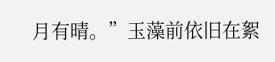月有晴。”玉藻前依旧在絮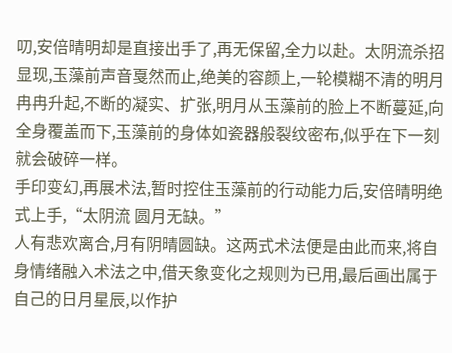叨,安倍晴明却是直接出手了,再无保留,全力以赴。太阴流杀招显现,玉藻前声音戛然而止,绝美的容颜上,一轮模糊不清的明月冉冉升起,不断的凝实、扩张,明月从玉藻前的脸上不断蔓延,向全身覆盖而下,玉藻前的身体如瓷器般裂纹密布,似乎在下一刻就会破碎一样。
手印变幻,再展术法,暂时控住玉藻前的行动能力后,安倍晴明绝式上手,“太阴流 圆月无缺。”
人有悲欢离合,月有阴晴圆缺。这两式术法便是由此而来,将自身情绪融入术法之中,借天象变化之规则为已用,最后画出属于自己的日月星辰,以作护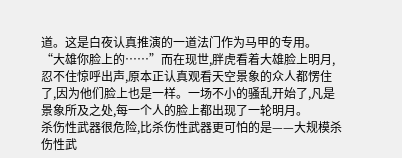道。这是白夜认真推演的一道法门作为马甲的专用。
“大雄你脸上的……”而在现世,胖虎看着大雄脸上明月,忍不住惊呼出声,原本正认真观看天空景象的众人都愣住了,因为他们脸上也是一样。一场不小的骚乱开始了,凡是景象所及之处,每一个人的脸上都出现了一轮明月。
杀伤性武器很危险,比杀伤性武器更可怕的是——大规模杀伤性武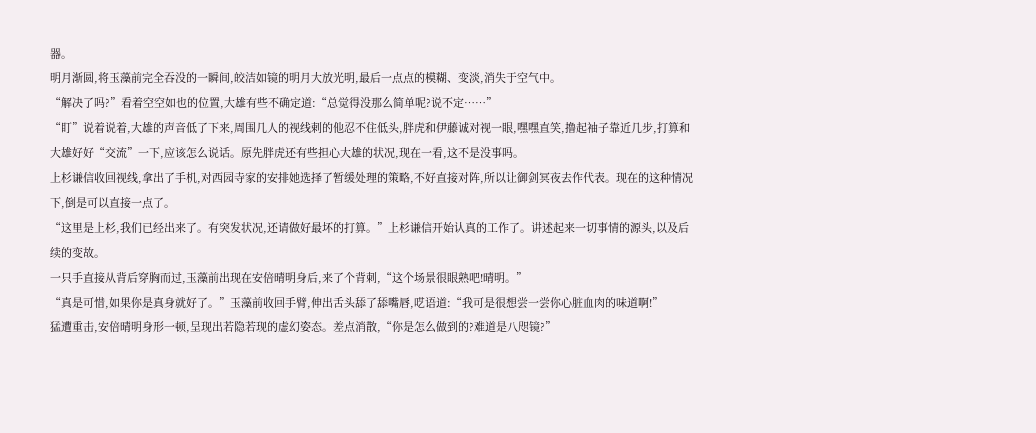器。
明月渐圆,将玉藻前完全吞没的一瞬间,皎洁如镜的明月大放光明,最后一点点的模糊、变淡,消失于空气中。
“解决了吗?”看着空空如也的位置,大雄有些不确定道:“总觉得没那么简单呢?说不定……”
“盯”说着说着,大雄的声音低了下来,周围几人的视线剌的他忍不住低头,胖虎和伊藤诚对视一眼,嘿嘿直笑,撸起袖子靠近几步,打算和大雄好好“交流”一下,应该怎么说话。原先胖虎还有些担心大雄的状况,现在一看,这不是没事吗。
上杉谦信收回视线,拿出了手机,对西园寺家的安排她选择了暂缓处理的策略,不好直接对阵,所以让御剑冥夜去作代表。现在的这种情况下,倒是可以直接一点了。
“这里是上杉,我们已经出来了。有突发状况,还请做好最坏的打算。”上杉谦信开始认真的工作了。讲述起来一切事情的源头,以及后续的变故。
一只手直接从背后穿胸而过,玉藻前出现在安倍晴明身后,来了个背刺,“这个场景很眼熟吧!晴明。”
“真是可惜,如果你是真身就好了。”玉藻前收回手臂,伸出舌头舔了舔嘴唇,呓语道:“我可是很想尝一尝你心脏血肉的味道啊!”
猛遭重击,安倍晴明身形一顿,呈现出若隐若现的虚幻姿态。差点消散,“你是怎么做到的?难道是八咫镜?”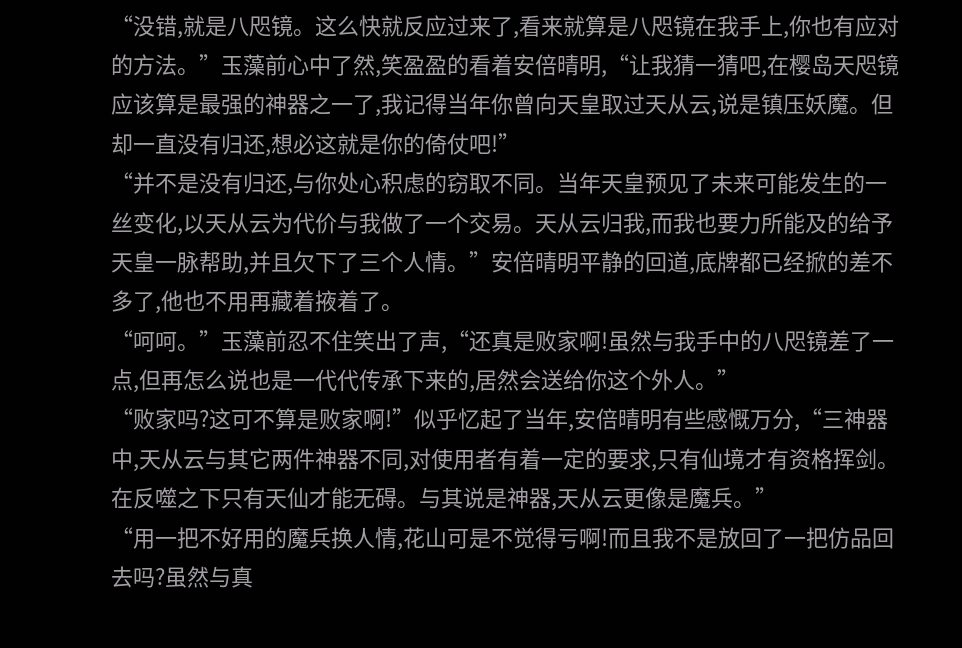“没错,就是八咫镜。这么快就反应过来了,看来就算是八咫镜在我手上,你也有应对的方法。”玉藻前心中了然,笑盈盈的看着安倍晴明,“让我猜一猜吧,在樱岛天咫镜应该算是最强的神器之一了,我记得当年你曾向天皇取过天从云,说是镇压妖魔。但却一直没有归还,想必这就是你的倚仗吧!”
“并不是没有归还,与你处心积虑的窃取不同。当年天皇预见了未来可能发生的一丝变化,以天从云为代价与我做了一个交易。天从云归我,而我也要力所能及的给予天皇一脉帮助,并且欠下了三个人情。”安倍晴明平静的回道,底牌都已经掀的差不多了,他也不用再藏着掖着了。
“呵呵。”玉藻前忍不住笑出了声,“还真是败家啊!虽然与我手中的八咫镜差了一点,但再怎么说也是一代代传承下来的,居然会送给你这个外人。”
“败家吗?这可不算是败家啊!”似乎忆起了当年,安倍晴明有些感慨万分,“三神器中,天从云与其它两件神器不同,对使用者有着一定的要求,只有仙境才有资格挥剑。在反噬之下只有天仙才能无碍。与其说是神器,天从云更像是魔兵。”
“用一把不好用的魔兵换人情,花山可是不觉得亏啊!而且我不是放回了一把仿品回去吗?虽然与真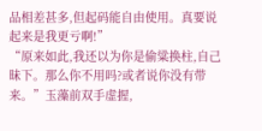品相差甚多,但起码能自由使用。真要说起来是我更亏啊!”
“原来如此,我还以为你是偷粱换柱,自己昧下。那么你不用吗?或者说你没有带来。”玉藻前双手虚握,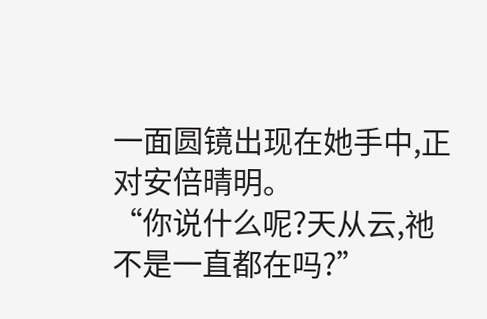一面圆镜出现在她手中,正对安倍晴明。
“你说什么呢?天从云,祂不是一直都在吗?”